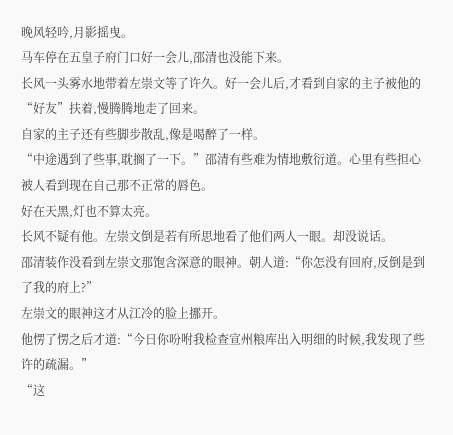晚风轻吟,月影摇曳。
马车停在五皇子府门口好一会儿,邵清也没能下来。
长风一头雾水地带着左崇文等了许久。好一会儿后,才看到自家的主子被他的“好友”扶着,慢腾腾地走了回来。
自家的主子还有些脚步散乱,像是喝醉了一样。
“中途遇到了些事,耽搁了一下。”邵清有些难为情地敷衍道。心里有些担心被人看到现在自己那不正常的唇色。
好在天黑,灯也不算太亮。
长风不疑有他。左崇文倒是若有所思地看了他们两人一眼。却没说话。
邵清装作没看到左崇文那饱含深意的眼神。朝人道:“你怎没有回府,反倒是到了我的府上?”
左崇文的眼神这才从江冷的脸上挪开。
他愣了愣之后才道:“今日你吩咐我检查宣州粮库出入明细的时候,我发现了些许的疏漏。”
“这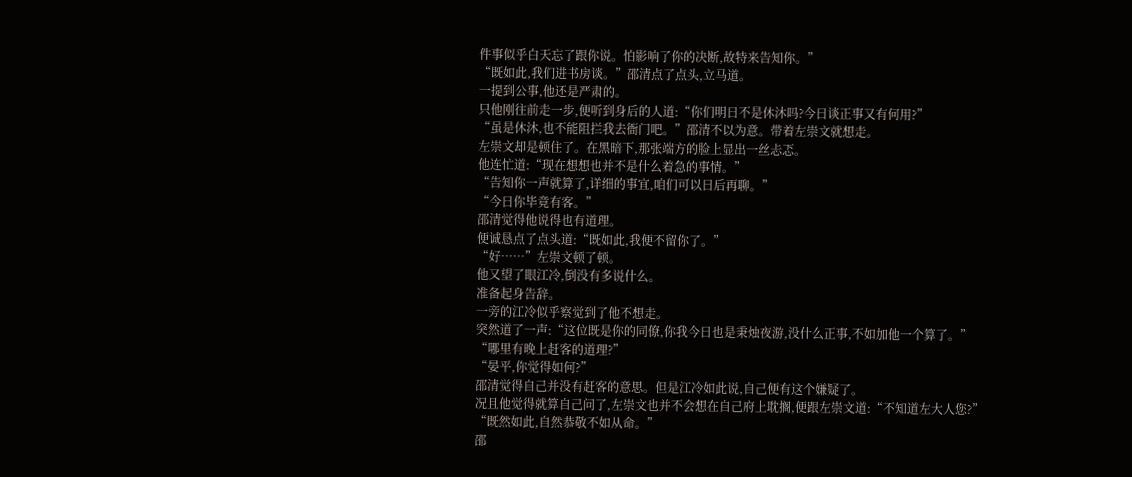件事似乎白天忘了跟你说。怕影响了你的决断,故特来告知你。”
“既如此,我们进书房谈。”邵清点了点头,立马道。
一提到公事,他还是严肃的。
只他刚往前走一步,便听到身后的人道:“你们明日不是休沐吗?今日谈正事又有何用?”
“虽是休沐,也不能阻拦我去衙门吧。”邵清不以为意。带着左崇文就想走。
左崇文却是顿住了。在黑暗下,那张端方的脸上显出一丝忐忑。
他连忙道:“现在想想也并不是什么着急的事情。”
“告知你一声就算了,详细的事宜,咱们可以日后再聊。”
“今日你毕竟有客。”
邵清觉得他说得也有道理。
便诚恳点了点头道:“既如此,我便不留你了。”
“好……”左崇文顿了顿。
他又望了眼江冷,倒没有多说什么。
准备起身告辞。
一旁的江冷似乎察觉到了他不想走。
突然道了一声:“这位既是你的同僚,你我今日也是秉烛夜游,没什么正事,不如加他一个算了。”
“哪里有晚上赶客的道理?”
“晏平,你觉得如何?”
邵清觉得自己并没有赶客的意思。但是江冷如此说,自己便有这个嫌疑了。
况且他觉得就算自己问了,左崇文也并不会想在自己府上耽搁,便跟左崇文道:“不知道左大人您?”
“既然如此,自然恭敬不如从命。”
邵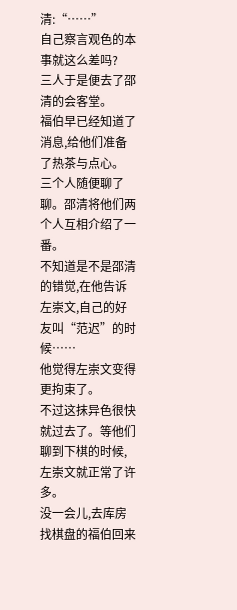清:“……”
自己察言观色的本事就这么差吗?
三人于是便去了邵清的会客堂。
福伯早已经知道了消息,给他们准备了热茶与点心。
三个人随便聊了聊。邵清将他们两个人互相介绍了一番。
不知道是不是邵清的错觉,在他告诉左崇文,自己的好友叫“范迟”的时候……
他觉得左崇文变得更拘束了。
不过这抹异色很快就过去了。等他们聊到下棋的时候,左崇文就正常了许多。
没一会儿,去库房找棋盘的福伯回来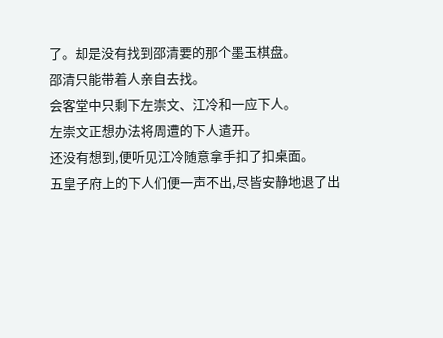了。却是没有找到邵清要的那个墨玉棋盘。
邵清只能带着人亲自去找。
会客堂中只剩下左崇文、江冷和一应下人。
左崇文正想办法将周遭的下人遣开。
还没有想到,便听见江冷随意拿手扣了扣桌面。
五皇子府上的下人们便一声不出,尽皆安静地退了出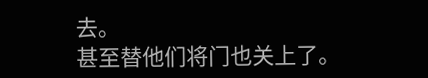去。
甚至替他们将门也关上了。